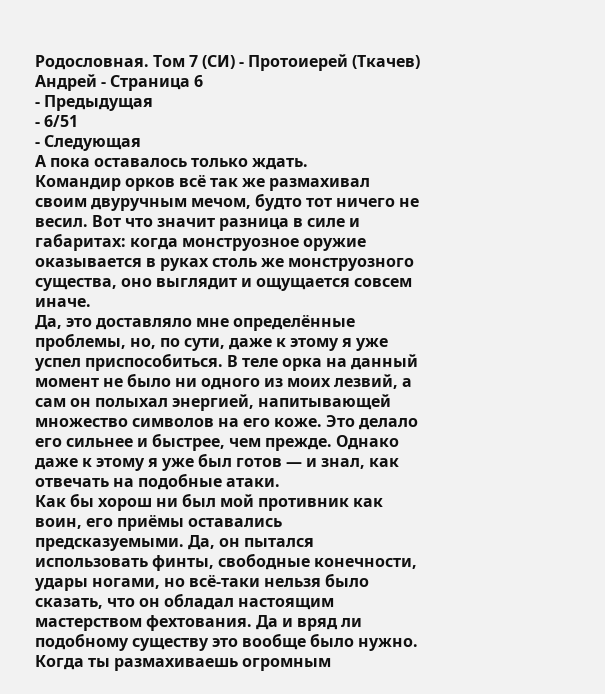Родословная. Том 7 (СИ) - Протоиерей (Ткачев) Андрей - Страница 6
- Предыдущая
- 6/51
- Следующая
А пока оставалось только ждать.
Командир орков всё так же размахивал своим двуручным мечом, будто тот ничего не весил. Вот что значит разница в силе и габаритах: когда монструозное оружие оказывается в руках столь же монструозного существа, оно выглядит и ощущается совсем иначе.
Да, это доставляло мне определённые проблемы, но, по сути, даже к этому я уже успел приспособиться. В теле орка на данный момент не было ни одного из моих лезвий, а сам он полыхал энергией, напитывающей множество символов на его коже. Это делало его сильнее и быстрее, чем прежде. Однако даже к этому я уже был готов — и знал, как отвечать на подобные атаки.
Как бы хорош ни был мой противник как воин, его приёмы оставались предсказуемыми. Да, он пытался использовать финты, свободные конечности, удары ногами, но всё-таки нельзя было сказать, что он обладал настоящим мастерством фехтования. Да и вряд ли подобному существу это вообще было нужно. Когда ты размахиваешь огромным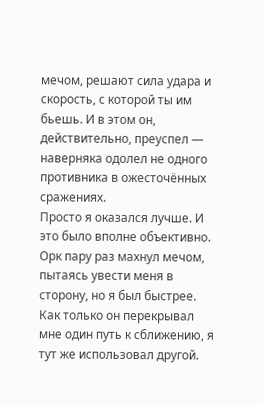мечом, решают сила удара и скорость, с которой ты им бьешь. И в этом он, действительно, преуспел — наверняка одолел не одного противника в ожесточённых сражениях.
Просто я оказался лучше. И это было вполне объективно.
Орк пару раз махнул мечом, пытаясь увести меня в сторону, но я был быстрее. Как только он перекрывал мне один путь к сближению, я тут же использовал другой.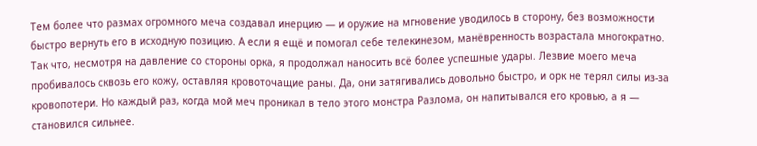Тем более что размах огромного меча создавал инерцию — и оружие на мгновение уводилось в сторону, без возможности быстро вернуть его в исходную позицию. А если я ещё и помогал себе телекинезом, манёвренность возрастала многократно.
Так что, несмотря на давление со стороны орка, я продолжал наносить всё более успешные удары. Лезвие моего меча пробивалось сквозь его кожу, оставляя кровоточащие раны. Да, они затягивались довольно быстро, и орк не терял силы из-за кровопотери. Но каждый раз, когда мой меч проникал в тело этого монстра Разлома, он напитывался его кровью, а я — становился сильнее.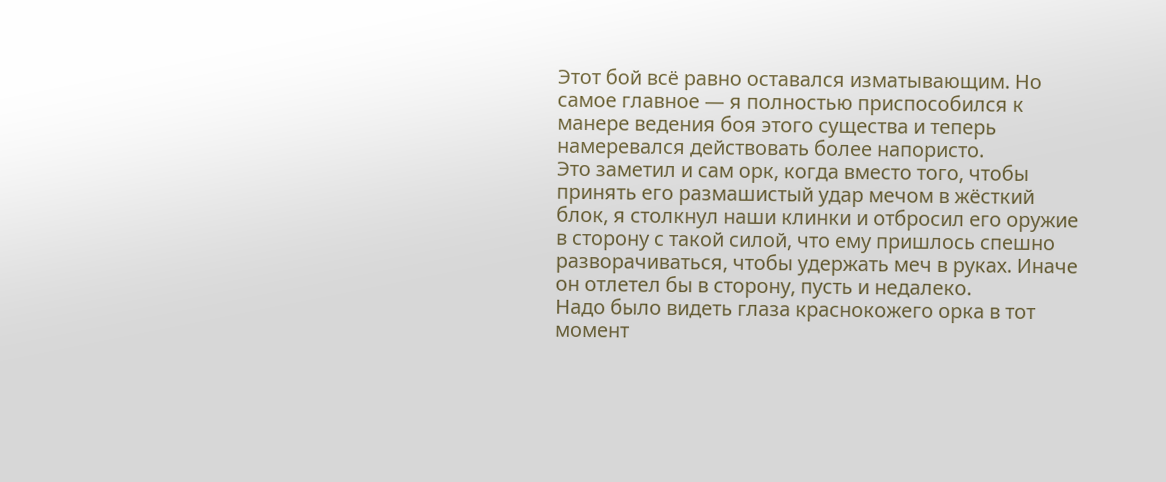Этот бой всё равно оставался изматывающим. Но самое главное — я полностью приспособился к манере ведения боя этого существа и теперь намеревался действовать более напористо.
Это заметил и сам орк, когда вместо того, чтобы принять его размашистый удар мечом в жёсткий блок, я столкнул наши клинки и отбросил его оружие в сторону с такой силой, что ему пришлось спешно разворачиваться, чтобы удержать меч в руках. Иначе он отлетел бы в сторону, пусть и недалеко.
Надо было видеть глаза краснокожего орка в тот момент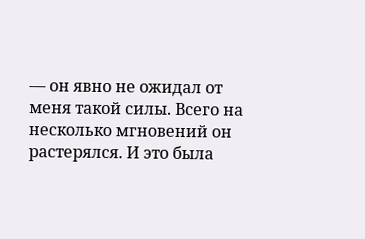— он явно не ожидал от меня такой силы. Всего на несколько мгновений он растерялся. И это была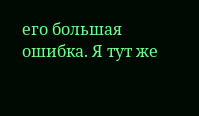его большая ошибка. Я тут же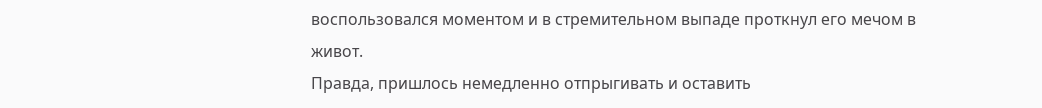воспользовался моментом и в стремительном выпаде проткнул его мечом в живот.
Правда, пришлось немедленно отпрыгивать и оставить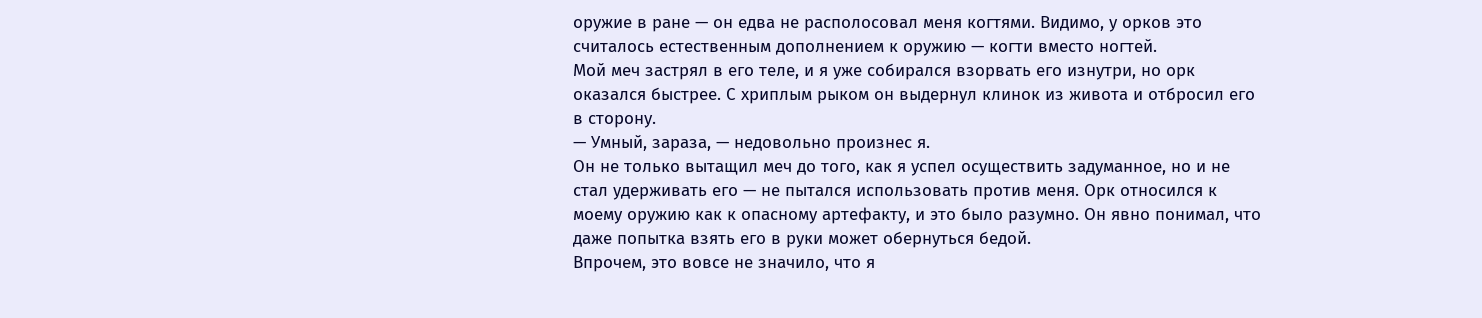оружие в ране — он едва не располосовал меня когтями. Видимо, у орков это считалось естественным дополнением к оружию — когти вместо ногтей.
Мой меч застрял в его теле, и я уже собирался взорвать его изнутри, но орк оказался быстрее. С хриплым рыком он выдернул клинок из живота и отбросил его в сторону.
— Умный, зараза, — недовольно произнес я.
Он не только вытащил меч до того, как я успел осуществить задуманное, но и не стал удерживать его — не пытался использовать против меня. Орк относился к моему оружию как к опасному артефакту, и это было разумно. Он явно понимал, что даже попытка взять его в руки может обернуться бедой.
Впрочем, это вовсе не значило, что я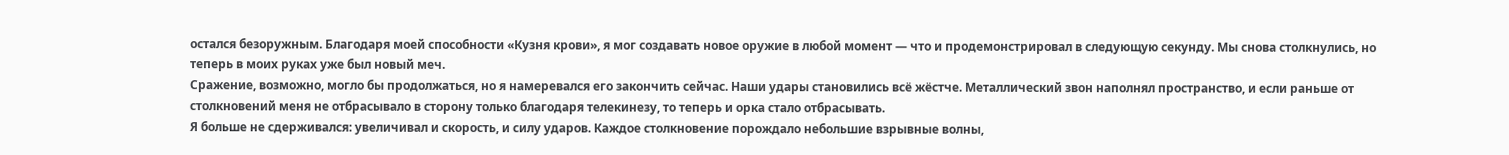остался безоружным. Благодаря моей способности «Кузня крови», я мог создавать новое оружие в любой момент — что и продемонстрировал в следующую секунду. Мы снова столкнулись, но теперь в моих руках уже был новый меч.
Сражение, возможно, могло бы продолжаться, но я намеревался его закончить сейчас. Наши удары становились всё жёстче. Металлический звон наполнял пространство, и если раньше от столкновений меня не отбрасывало в сторону только благодаря телекинезу, то теперь и орка стало отбрасывать.
Я больше не сдерживался: увеличивал и скорость, и силу ударов. Каждое столкновение порождало небольшие взрывные волны,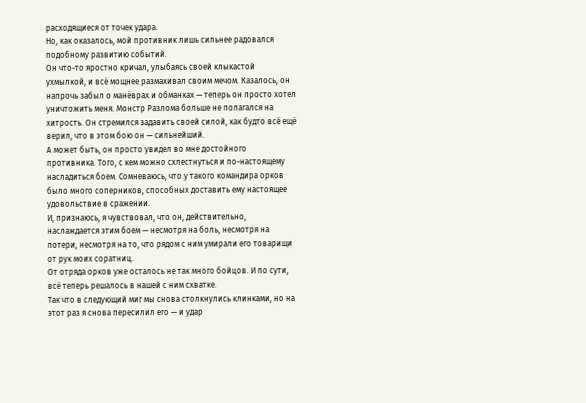расходящиеся от точек удара.
Но, как оказалось, мой противник лишь сильнее радовался подобному развитию событий.
Он что-то яростно кричал, улыбаясь своей клыкастой ухмылкой, и всё мощнее размахивал своим мечом. Казалось, он напрочь забыл о манёврах и обманках — теперь он просто хотел уничтожить меня. Монстр Разлома больше не полагался на хитрость. Он стремился задавить своей силой, как будто всё ещё верил, что в этом бою он — сильнейший.
А может быть, он просто увидел во мне достойного противника. Того, с кем можно схлестнуться и по-настоящему насладиться боем. Сомневаюсь, что у такого командира орков было много соперников, способных доставить ему настоящее удовольствие в сражении.
И, признаюсь, я чувствовал, что он, действительно, наслаждается этим боем — несмотря на боль, несмотря на потери, несмотря на то, что рядом с ним умирали его товарищи от рук моих соратниц.
От отряда орков уже осталось не так много бойцов. И по сути, всё теперь решалось в нашей с ним схватке.
Так что в следующий миг мы снова столкнулись клинками, но на этот раз я снова пересилил его — и удар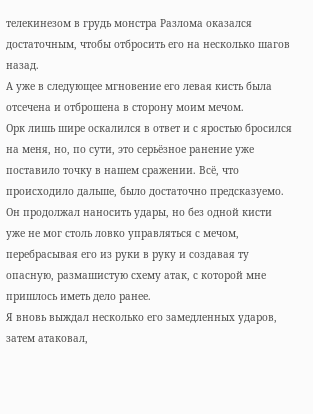телекинезом в грудь монстра Разлома оказался достаточным, чтобы отбросить его на несколько шагов назад.
А уже в следующее мгновение его левая кисть была отсечена и отброшена в сторону моим мечом.
Орк лишь шире оскалился в ответ и с яростью бросился на меня, но, по сути, это серьёзное ранение уже поставило точку в нашем сражении. Всё, что происходило дальше, было достаточно предсказуемо.
Он продолжал наносить удары, но без одной кисти уже не мог столь ловко управляться с мечом, перебрасывая его из руки в руку и создавая ту опасную, размашистую схему атак, с которой мне пришлось иметь дело ранее.
Я вновь выждал несколько его замедленных ударов, затем атаковал,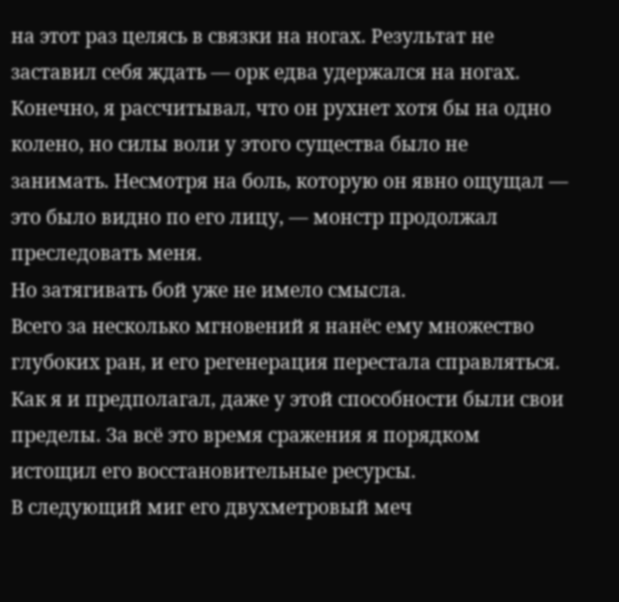на этот раз целясь в связки на ногах. Результат не заставил себя ждать — орк едва удержался на ногах. Конечно, я рассчитывал, что он рухнет хотя бы на одно колено, но силы воли у этого существа было не занимать. Несмотря на боль, которую он явно ощущал — это было видно по его лицу, — монстр продолжал преследовать меня.
Но затягивать бой уже не имело смысла.
Всего за несколько мгновений я нанёс ему множество глубоких ран, и его регенерация перестала справляться. Как я и предполагал, даже у этой способности были свои пределы. За всё это время сражения я порядком истощил его восстановительные ресурсы.
В следующий миг его двухметровый меч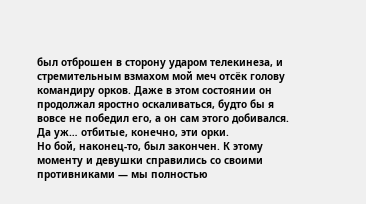был отброшен в сторону ударом телекинеза, и стремительным взмахом мой меч отсёк голову командиру орков. Даже в этом состоянии он продолжал яростно оскаливаться, будто бы я вовсе не победил его, а он сам этого добивался.
Да уж… отбитые, конечно, эти орки.
Но бой, наконец-то, был закончен. К этому моменту и девушки справились со своими противниками — мы полностью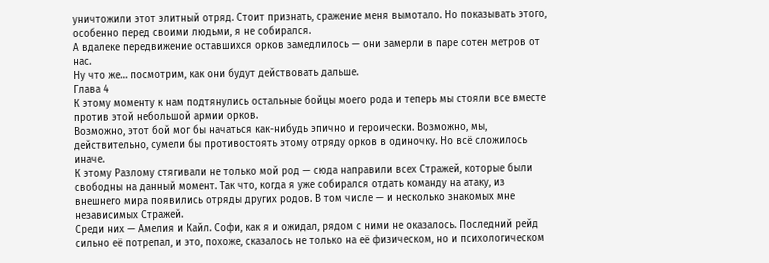уничтожили этот элитный отряд. Стоит признать, сражение меня вымотало. Но показывать этого, особенно перед своими людьми, я не собирался.
А вдалеке передвижение оставшихся орков замедлилось — они замерли в паре сотен метров от нас.
Ну что же… посмотрим, как они будут действовать дальше.
Глава 4
К этому моменту к нам подтянулись остальные бойцы моего рода и теперь мы стояли все вместе против этой небольшой армии орков.
Возможно, этот бой мог бы начаться как-нибудь эпично и героически. Возможно, мы, действительно, сумели бы противостоять этому отряду орков в одиночку. Но всё сложилось иначе.
К этому Разлому стягивали не только мой род — сюда направили всех Стражей, которые были свободны на данный момент. Так что, когда я уже собирался отдать команду на атаку, из внешнего мира появились отряды других родов. В том числе — и несколько знакомых мне независимых Стражей.
Среди них — Амелия и Кайл. Софи, как я и ожидал, рядом с ними не оказалось. Последний рейд сильно её потрепал, и это, похоже, сказалось не только на её физическом, но и психологическом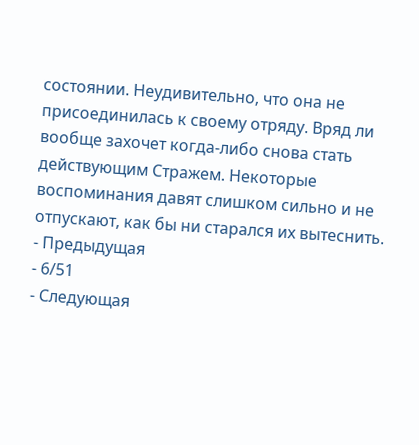состоянии. Неудивительно, что она не присоединилась к своему отряду. Вряд ли вообще захочет когда-либо снова стать действующим Стражем. Некоторые воспоминания давят слишком сильно и не отпускают, как бы ни старался их вытеснить.
- Предыдущая
- 6/51
- Следующая